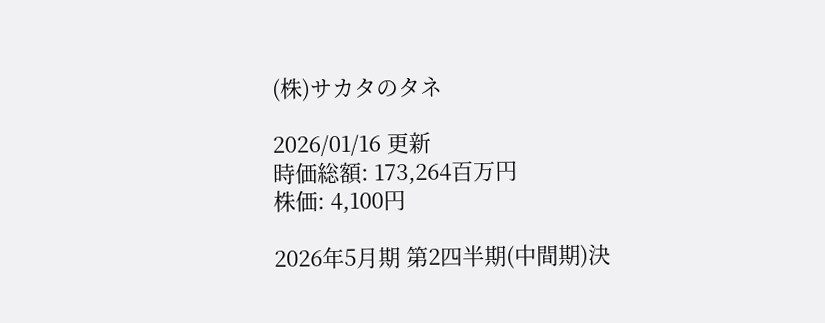(株)サカタのタネ

2026/01/16 更新
時価総額: 173,264百万円
株価: 4,100円

2026年5月期 第2四半期(中間期)決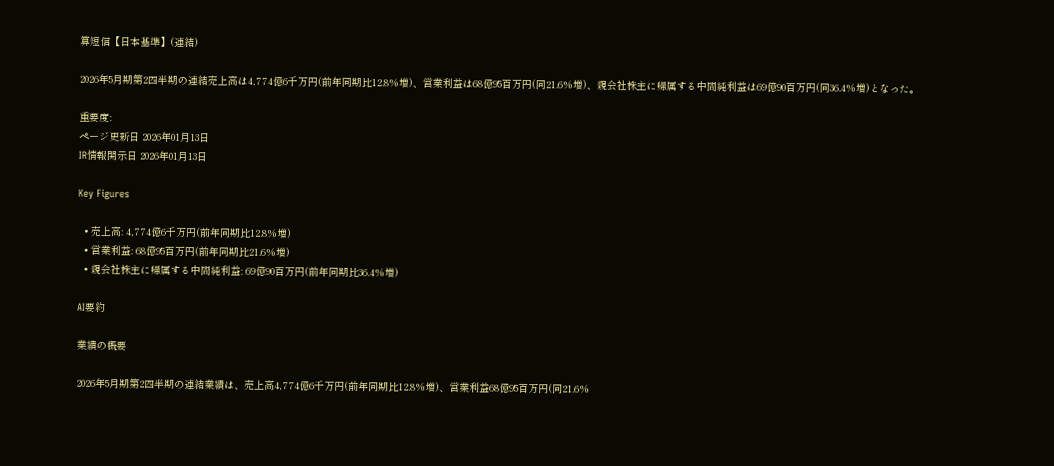算短信【日本基準】(連結)

2026年5月期第2四半期の連結売上高は4,774億6千万円(前年同期比12.8%増)、営業利益は68億95百万円(同21.6%増)、親会社株主に帰属する中間純利益は69億90百万円(同36.4%増)となった。

重要度:
ページ更新日 2026年01月13日
IR情報開示日 2026年01月13日

Key Figures

  • 売上高: 4,774億6千万円(前年同期比12.8%増)
  • 営業利益: 68億95百万円(前年同期比21.6%増)
  • 親会社株主に帰属する中間純利益: 69億90百万円(前年同期比36.4%増)

AI要約

業績の概要

2026年5月期第2四半期の連結業績は、売上高4,774億6千万円(前年同期比12.8%増)、営業利益68億95百万円(同21.6%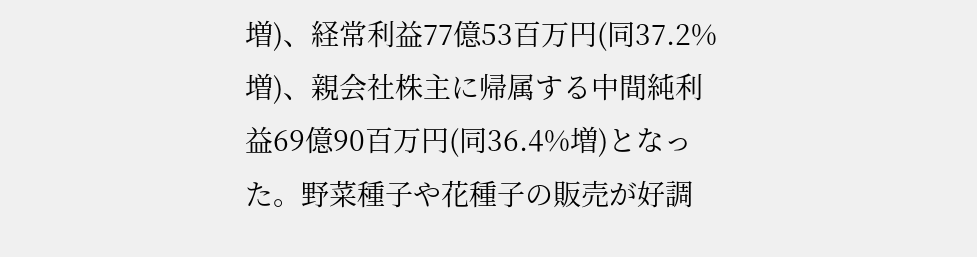増)、経常利益77億53百万円(同37.2%増)、親会社株主に帰属する中間純利益69億90百万円(同36.4%増)となった。野菜種子や花種子の販売が好調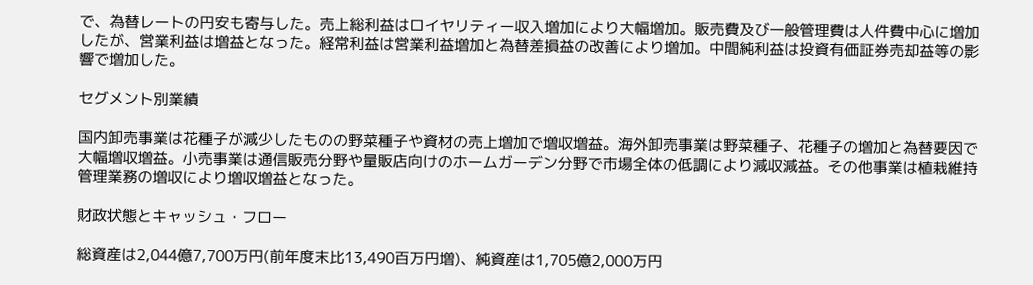で、為替レートの円安も寄与した。売上総利益はロイヤリティー収入増加により大幅増加。販売費及び一般管理費は人件費中心に増加したが、営業利益は増益となった。経常利益は営業利益増加と為替差損益の改善により増加。中間純利益は投資有価証券売却益等の影響で増加した。

セグメント別業績

国内卸売事業は花種子が減少したものの野菜種子や資材の売上増加で増収増益。海外卸売事業は野菜種子、花種子の増加と為替要因で大幅増収増益。小売事業は通信販売分野や量販店向けのホームガーデン分野で市場全体の低調により減収減益。その他事業は植栽維持管理業務の増収により増収増益となった。

財政状態とキャッシュ・フロー

総資産は2,044億7,700万円(前年度末比13,490百万円増)、純資産は1,705億2,000万円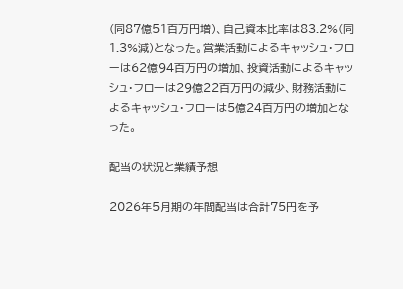(同87億51百万円増)、自己資本比率は83.2%(同1.3%減)となった。営業活動によるキャッシュ・フローは62億94百万円の増加、投資活動によるキャッシュ・フローは29億22百万円の減少、財務活動によるキャッシュ・フローは5億24百万円の増加となった。

配当の状況と業績予想

2026年5月期の年間配当は合計75円を予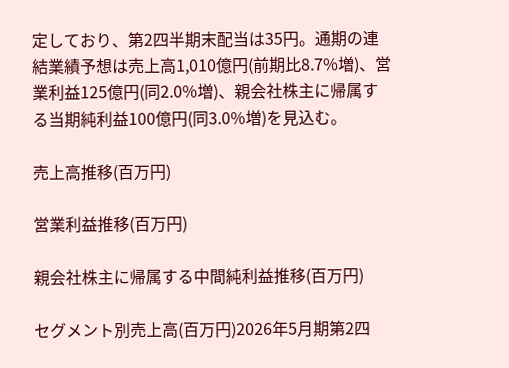定しており、第2四半期末配当は35円。通期の連結業績予想は売上高1,010億円(前期比8.7%増)、営業利益125億円(同2.0%増)、親会社株主に帰属する当期純利益100億円(同3.0%増)を見込む。

売上高推移(百万円)

営業利益推移(百万円)

親会社株主に帰属する中間純利益推移(百万円)

セグメント別売上高(百万円)2026年5月期第2四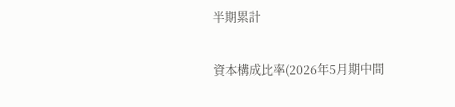半期累計

資本構成比率(2026年5月期中間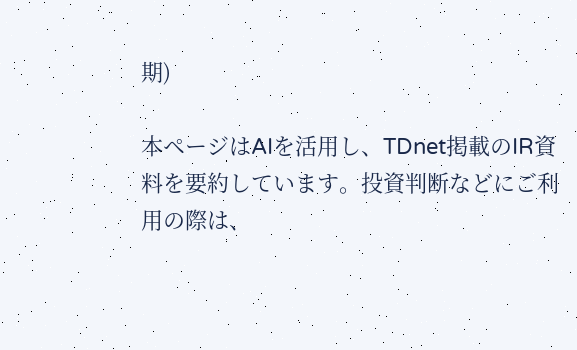期)

本ページはAIを活用し、TDnet掲載のIR資料を要約しています。投資判断などにご利用の際は、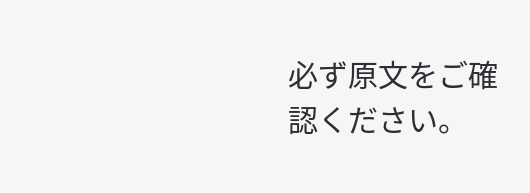必ず原文をご確認ください。